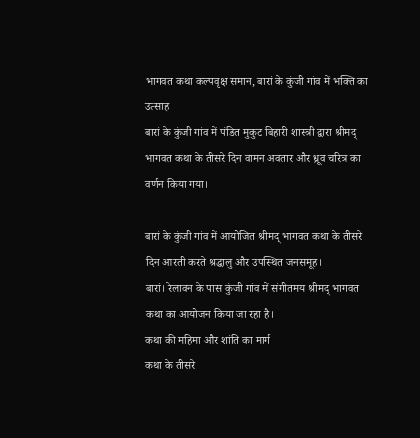भागवत कथा कल्पवृक्ष समान, बारां के कुंजी गांव में भक्ति का उत्साह
बारां के कुंजी गांव में पंडित मुकुट बिहारी शास्त्री द्वारा श्रीमद् भागवत कथा के तीसरे दिन वामन अवतार और ध्रूव चरित्र का वर्णन किया गया।

बारां के कुंजी गांव में आयोजित श्रीमद् भागवत कथा के तीसरे दिन आरती करते श्रद्धालु और उपस्थित जनसमूह।
बारां। रेलावन के पास कुंजी गांव में संगीतमय श्रीमद् भागवत कथा का आयोजन किया जा रहा है।
कथा की महिमा और शांति का मार्ग
कथा के तीसरे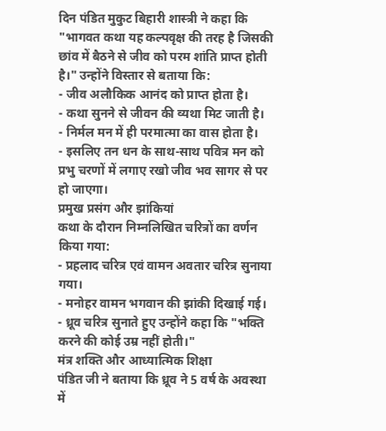दिन पंडित मुकुट बिहारी शास्त्री ने कहा कि "भागवत कथा यह कल्पवृक्ष की तरह है जिसकी छांव में बैठने से जीव को परम शांति प्राप्त होती है।" उन्होंने विस्तार से बताया कि:
- जीव अलौकिक आनंद को प्राप्त होता है।
- कथा सुनने से जीवन की व्यथा मिट जाती है।
- निर्मल मन में ही परमात्मा का वास होता है।
- इसलिए तन धन के साथ-साथ पवित्र मन को प्रभु चरणों में लगाए रखो जीव भव सागर से पर हो जाएगा।
प्रमुख प्रसंग और झांकियां
कथा के दौरान निम्नलिखित चरित्रों का वर्णन किया गया:
- प्रहलाद चरित्र एवं वामन अवतार चरित्र सुनाया गया।
- मनोहर वामन भगवान की झांकी दिखाई गई।
- ध्रूव चरित्र सुनाते हुए उन्होंने कहा कि "भक्ति करने की कोई उम्र नहीं होती।"
मंत्र शक्ति और आध्यात्मिक शिक्षा
पंडित जी ने बताया कि ध्रूव ने 5 वर्ष के अवस्था में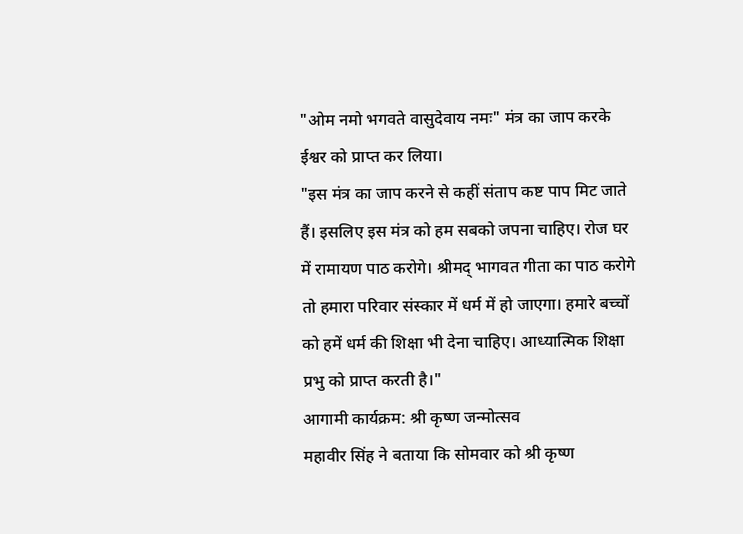"ओम नमो भगवते वासुदेवाय नमः" मंत्र का जाप करके ईश्वर को प्राप्त कर लिया।
"इस मंत्र का जाप करने से कहीं संताप कष्ट पाप मिट जाते हैं। इसलिए इस मंत्र को हम सबको जपना चाहिए। रोज घर में रामायण पाठ करोगे। श्रीमद् भागवत गीता का पाठ करोगे तो हमारा परिवार संस्कार में धर्म में हो जाएगा। हमारे बच्चों को हमें धर्म की शिक्षा भी देना चाहिए। आध्यात्मिक शिक्षा प्रभु को प्राप्त करती है।"
आगामी कार्यक्रम: श्री कृष्ण जन्मोत्सव
महावीर सिंह ने बताया कि सोमवार को श्री कृष्ण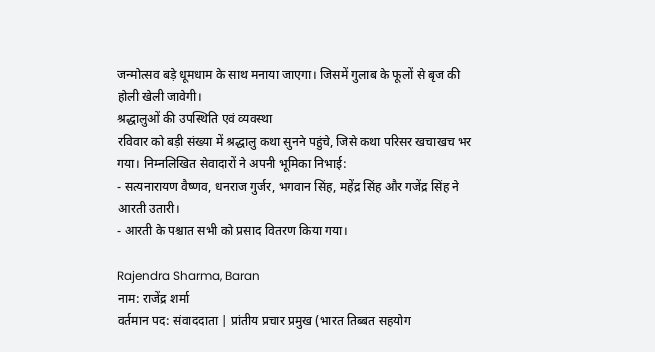जन्मोत्सव बड़े धूमधाम के साथ मनाया जाएगा। जिसमें गुलाब के फूलों से बृज की होली खेली जावेगी।
श्रद्धालुओं की उपस्थिति एवं व्यवस्था
रविवार को बड़ी संख्या में श्रद्धालु कथा सुनने पहुंचे, जिसे कथा परिसर खचाखच भर गया। निम्नलिखित सेवादारों ने अपनी भूमिका निभाई:
- सत्यनारायण वैष्णव, धनराज गुर्जर, भगवान सिंह, महेंद्र सिंह और गजेंद्र सिंह ने आरती उतारी।
- आरती के पश्चात सभी को प्रसाद वितरण किया गया।

Rajendra Sharma, Baran
नाम: राजेंद्र शर्मा
वर्तमान पद: संवाददाता | प्रांतीय प्रचार प्रमुख (भारत तिब्बत सहयोग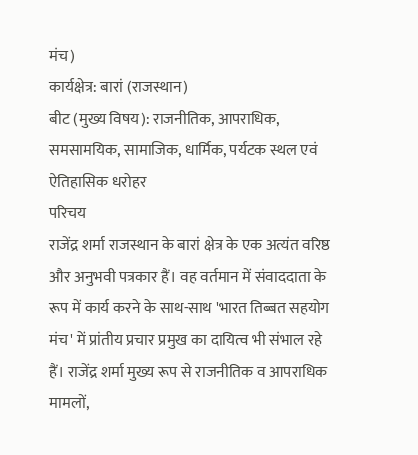मंच)
कार्यक्षेत्र: बारां (राजस्थान)
बीट (मुख्य विषय): राजनीतिक, आपराधिक, समसामयिक, सामाजिक, धार्मिक, पर्यटक स्थल एवं ऐतिहासिक धरोहर
परिचय
राजेंद्र शर्मा राजस्थान के बारां क्षेत्र के एक अत्यंत वरिष्ठ और अनुभवी पत्रकार हैं। वह वर्तमान में संवाददाता के रूप में कार्य करने के साथ-साथ 'भारत तिब्बत सहयोग मंच' में प्रांतीय प्रचार प्रमुख का दायित्व भी संभाल रहे हैं। राजेंद्र शर्मा मुख्य रूप से राजनीतिक व आपराधिक मामलों,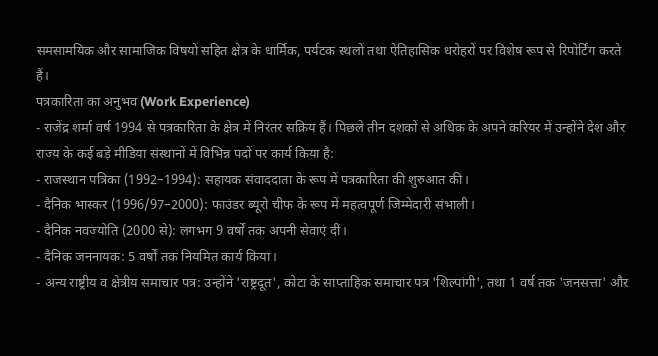समसामयिक और सामाजिक विषयों सहित क्षेत्र के धार्मिक, पर्यटक स्थलों तथा ऐतिहासिक धरोहरों पर विशेष रूप से रिपोर्टिंग करते हैं।
पत्रकारिता का अनुभव (Work Experience)
- राजेंद्र शर्मा वर्ष 1994 से पत्रकारिता के क्षेत्र में निरंतर सक्रिय हैं। पिछले तीन दशकों से अधिक के अपने करियर में उन्होंने देश और राज्य के कई बड़े मीडिया संस्थानों में विभिन्न पदों पर कार्य किया है:
- राजस्थान पत्रिका (1992–1994): सहायक संवाददाता के रूप में पत्रकारिता की शुरुआत की।
- दैनिक भास्कर (1996/97–2000): फाउंडर ब्यूरो चीफ के रूप में महत्वपूर्ण जिम्मेदारी संभाली।
- दैनिक नवज्योति (2000 से): लगभग 9 वर्षों तक अपनी सेवाएं दीं।
- दैनिक जननायक: 5 वर्षों तक नियमित कार्य किया।
- अन्य राष्ट्रीय व क्षेत्रीय समाचार पत्र: उन्होंने 'राष्ट्रदूत', कोटा के साप्ताहिक समाचार पत्र 'शिल्पांगी', तथा 1 वर्ष तक 'जनसत्ता' और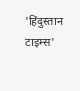'हिंदुस्तान टाइम्स'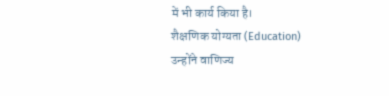में भी कार्य किया है।
शैक्षणिक योग्यता (Education)
उन्होंने वाणिज्य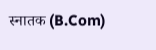स्नातक (B.Com)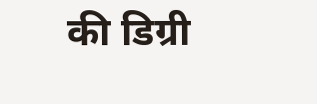की डिग्री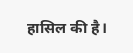हासिल की है।